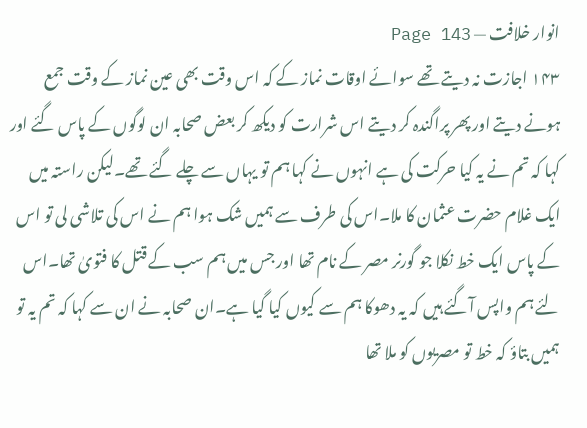انوار خلافت — Page 143
۱۴۳ اجازت نہ دیتے تھے سوائے اوقات نماز کے کہ اس وقت بھی عین نماز کے وقت جمع ہونے دیتے اور پھر پراگندہ کر دیتے اس شرارت کو دیکھ کر بعض صحابہ ان لوگوں کے پاس گئے اور کہا کہ تم نے یہ کیا حرکت کی ہے انہوں نے کہا ہم تو یہاں سے چلے گئے تھے۔لیکن راستہ میں ایک غلام حضرت عثمان کا ملا۔اس کی طرف سے ہمیں شک ہوا ہم نے اس کی تلاشی لی تو اس کے پاس ایک خط نکلا جو گورنر مصر کے نام تھا اور جس میں ہم سب کے قتل کا فتویٰ تھا۔اس لئے ہم واپس آگئے ہیں کہ یہ دھوکا ہم سے کیوں کیا گیا ہے۔ان صحابہ نے ان سے کہا کہ تم یہ تو ہمیں بتاؤ کہ خط تو مصریوں کو ملا تھا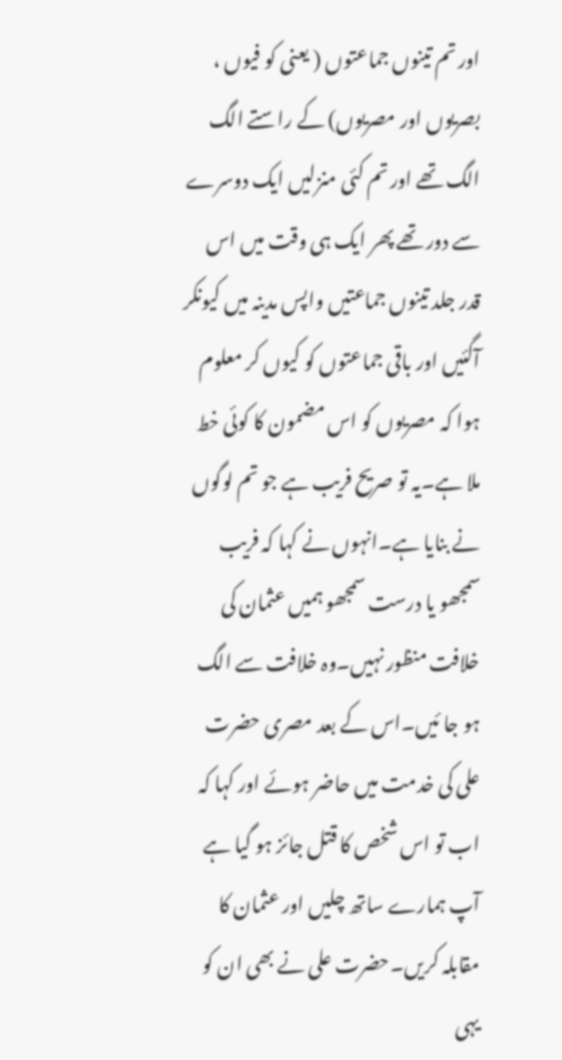اور تم تینوں جماعتوں ( یعنی کو فیوں ، بصریوں اور مصریوں) کے راستے الگ الگ تھے اور تم کئی منزلیں ایک دوسرے سے دور تھے پھر ایک ہی وقت میں اس قدر جلد تینوں جماعتیں واپس مدینہ میں کیونکر آگئیں اور باقی جماعتوں کو کیوں کر معلوم ہوا کہ مصریوں کو اس مضمون کا کوئی خط ملا ہے۔یہ تو صریح فریب ہے جو تم لوگوں نے بنایا ہے۔انہوں نے کہا کہ فریب سمجھو یا درست سمجھو ہمیں عثمان کی خلافت منظور نہیں۔وہ خلافت سے الگ ہو جا ئیں۔اس کے بعد مصری حضرت علی کی خدمت میں حاضر ہوئے اور کہا کہ اب تو اس شخص کا قتل جائز ہو گیا ہے آپ ہمارے ساتھ چلیں اور عثمان کا مقابلہ کریں۔حضرت علی نے بھی ان کو یہی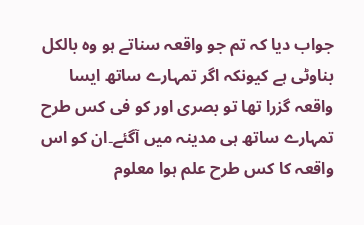جواب دیا کہ تم جو واقعہ سناتے ہو وہ بالکل بناوٹی ہے کیونکہ اگر تمہارے ساتھ ایسا واقعہ گزرا تھا تو بصری اور کو فی کس طرح تمہارے ساتھ ہی مدینہ میں آگئے۔ان کو اس واقعہ کا کس طرح علم ہوا معلوم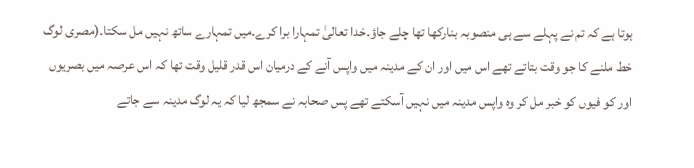ہوتا ہے کہ تم نے پہلے سے ہی منصوبہ بنارکھا تھا چلے جاؤ۔خدا تعالیٰ تمہارا برا کرے۔میں تمہارے ساتھ نہیں مل سکتا۔(مصری لوگ خط ملنے کا جو وقت بتاتے تھے اس میں اور ان کے مدینہ میں واپس آنے کے درمیان اس قدر قلیل وقت تھا کہ اس عرصہ میں بصریوں اور کو فیوں کو خبر مل کر وہ واپس مدینہ میں نہیں آسکتے تھے پس صحابہ نے سمجھ لیا کہ یہ لوگ مدینہ سے جاتے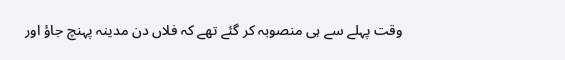وقت پہلے سے ہی منصوبہ کر گئے تھے کہ فلاں دن مدینہ پہنچ جاؤ اور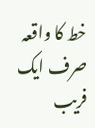خط کا واقعہ صرف ایک فریب